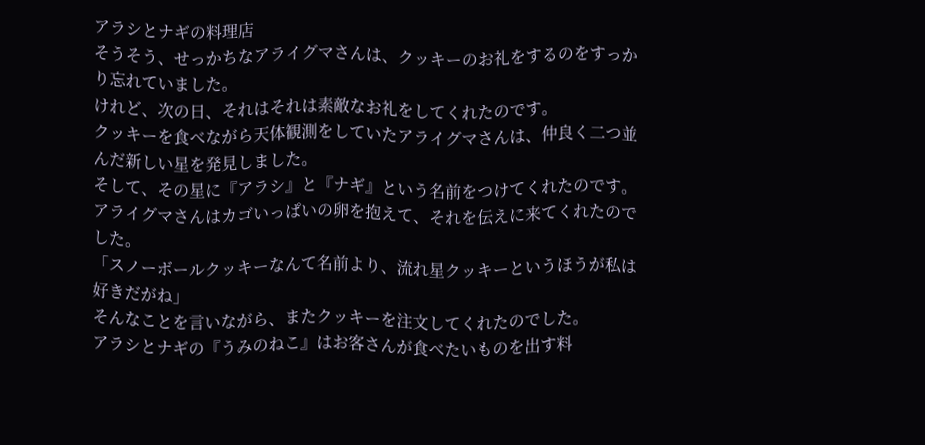アラシとナギの料理店
そうそう、せっかちなアライグマさんは、クッキーのお礼をするのをすっかり忘れていました。
けれど、次の日、それはそれは素敵なお礼をしてくれたのです。
クッキーを食べながら天体観測をしていたアライグマさんは、仲良く二つ並んだ新しい星を発見しました。
そして、その星に『アラシ』と『ナギ』という名前をつけてくれたのです。
アライグマさんはカゴいっぱいの卵を抱えて、それを伝えに来てくれたのでした。
「スノーボールクッキーなんて名前より、流れ星クッキーというほうが私は好きだがね」
そんなことを言いながら、またクッキーを注文してくれたのでした。
アラシとナギの『うみのねこ』はお客さんが食べたいものを出す料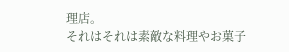理店。
それはそれは素敵な料理やお菓子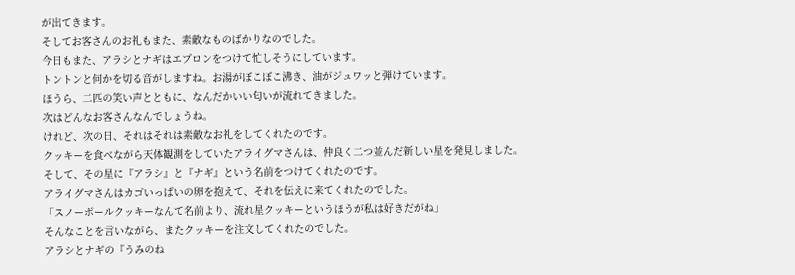が出てきます。
そしてお客さんのお礼もまた、素敵なものばかりなのでした。
今日もまた、アラシとナギはエプロンをつけて忙しそうにしています。
トントンと何かを切る音がしますね。お湯がぼこぼこ沸き、油がジュワッと弾けています。
ほうら、二匹の笑い声とともに、なんだかいい匂いが流れてきました。
次はどんなお客さんなんでしょうね。
けれど、次の日、それはそれは素敵なお礼をしてくれたのです。
クッキーを食べながら天体観測をしていたアライグマさんは、仲良く二つ並んだ新しい星を発見しました。
そして、その星に『アラシ』と『ナギ』という名前をつけてくれたのです。
アライグマさんはカゴいっぱいの卵を抱えて、それを伝えに来てくれたのでした。
「スノーボールクッキーなんて名前より、流れ星クッキーというほうが私は好きだがね」
そんなことを言いながら、またクッキーを注文してくれたのでした。
アラシとナギの『うみのね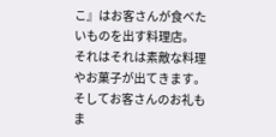こ』はお客さんが食べたいものを出す料理店。
それはそれは素敵な料理やお菓子が出てきます。
そしてお客さんのお礼もま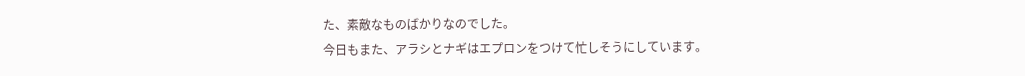た、素敵なものばかりなのでした。
今日もまた、アラシとナギはエプロンをつけて忙しそうにしています。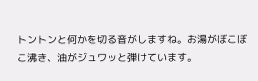トントンと何かを切る音がしますね。お湯がぼこぼこ沸き、油がジュワッと弾けています。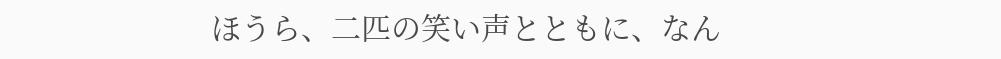ほうら、二匹の笑い声とともに、なん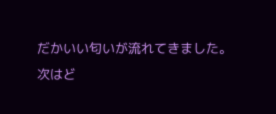だかいい匂いが流れてきました。
次はど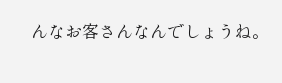んなお客さんなんでしょうね。